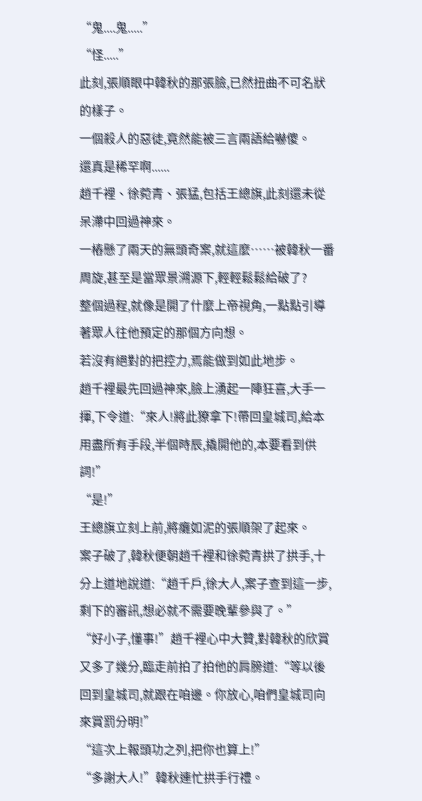“鬼....鬼.....”
“怪.....”
此刻,張順眼中韓秋的那張臉,已然扭曲不可名狀的樣子。
一個殺人的惡徒,竟然能被三言兩語給嚇傻。
還真是稀罕啊......
趙千裡、徐菀青、張猛,包括王總旗,此刻還未從呆滯中回過神來。
一樁懸了兩天的無頭奇案,就這麼……被韓秋一番周旋,甚至是當眾景溯源下,輕輕鬆鬆給破了?
整個過程,就像是開了什麼上帝視角,一點點引導著眾人往他預定的那個方向想。
若沒有絕對的把控力,焉能做到如此地步。
趙千裡最先回過神來,臉上湧起一陣狂喜,大手一揮,下令道:“來人!將此獠拿下!帶回皇城司,給本用盡所有手段,半個時辰,撬開他的,本要看到供詞!”
“是!”
王總旗立刻上前,將癱如泥的張順架了起來。
案子破了,韓秋便朝趙千裡和徐菀青拱了拱手,十分上道地說道:“趙千戶,徐大人,案子查到這一步,剩下的審訊,想必就不需要晚輩參與了。”
“好小子,懂事!”趙千裡心中大贊,對韓秋的欣賞又多了幾分,臨走前拍了拍他的肩膀道:“等以後回到皇城司,就跟在咱邊。你放心,咱們皇城司向來賞罰分明!”
“這次上報頭功之列,把你也算上!”
“多謝大人!”韓秋連忙拱手行禮。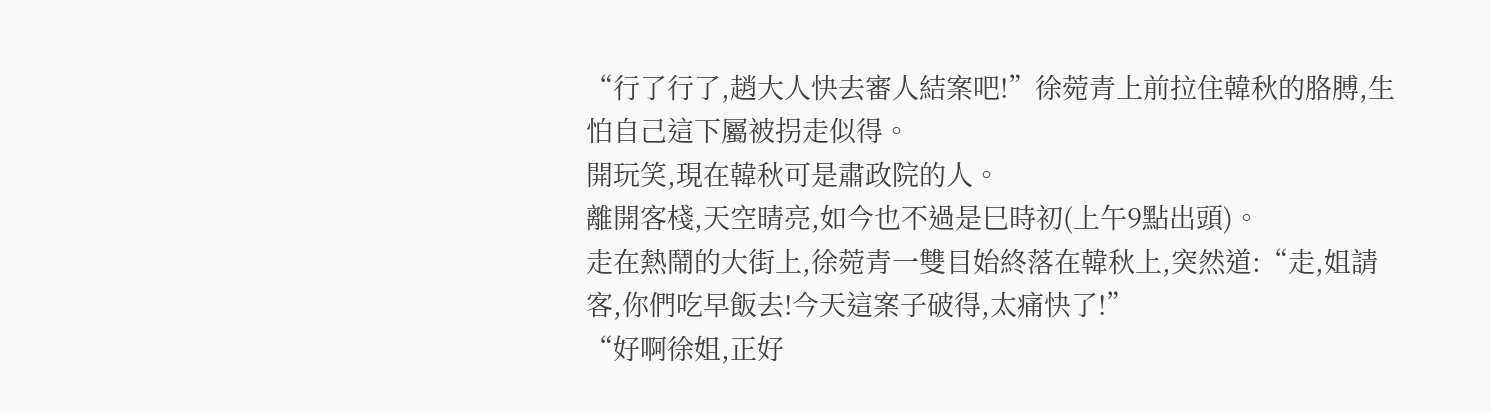“行了行了,趙大人快去審人結案吧!”徐菀青上前拉住韓秋的胳膊,生怕自己這下屬被拐走似得。
開玩笑,現在韓秋可是肅政院的人。
離開客棧,天空晴亮,如今也不過是巳時初(上午9點出頭)。
走在熱鬧的大街上,徐菀青一雙目始終落在韓秋上,突然道:“走,姐請客,你們吃早飯去!今天這案子破得,太痛快了!”
“好啊徐姐,正好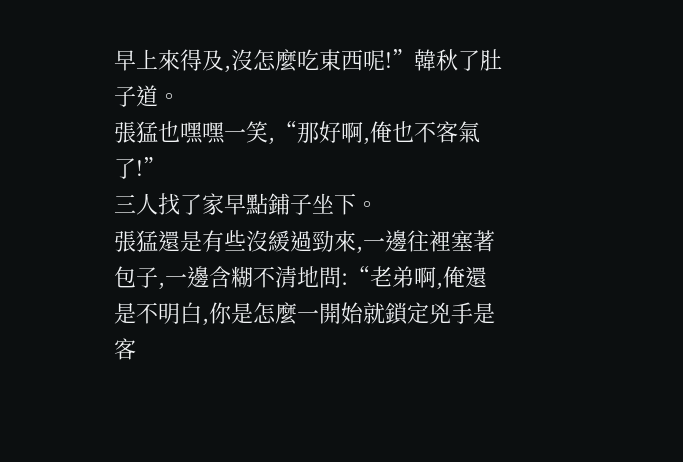早上來得及,沒怎麼吃東西呢!”韓秋了肚子道。
張猛也嘿嘿一笑,“那好啊,俺也不客氣了!”
三人找了家早點鋪子坐下。
張猛還是有些沒緩過勁來,一邊往裡塞著包子,一邊含糊不清地問:“老弟啊,俺還是不明白,你是怎麼一開始就鎖定兇手是客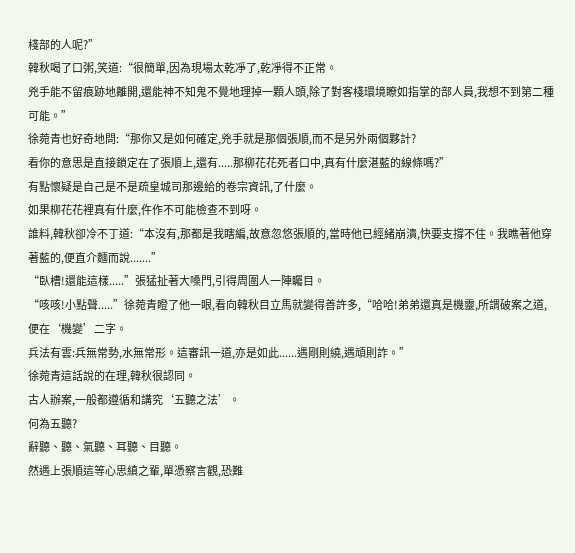棧部的人呢?”
韓秋喝了口粥,笑道:“很簡單,因為現場太乾凈了,乾凈得不正常。
兇手能不留痕跡地離開,還能神不知鬼不覺地理掉一顆人頭,除了對客棧環境瞭如指掌的部人員,我想不到第二種可能。”
徐菀青也好奇地問:“那你又是如何確定,兇手就是那個張順,而不是另外兩個夥計?
看你的意思是直接鎖定在了張順上,還有.....那柳花花死者口中,真有什麼湛藍的線條嗎?”
有點懷疑是自己是不是疏皇城司那邊給的卷宗資訊,了什麼。
如果柳花花裡真有什麼,仵作不可能檢查不到呀。
誰料,韓秋卻冷不丁道:“本沒有,那都是我瞎編,故意忽悠張順的,當時他已經緒崩潰,快要支撐不住。我瞧著他穿著藍的,便直介麵而說.......”
“臥槽!還能這樣.....”張猛扯著大嗓門,引得周圍人一陣矚目。
“咳咳!小點聲.....”徐菀青瞪了他一眼,看向韓秋目立馬就變得善許多,“哈哈!弟弟還真是機靈,所謂破案之道,便在‘機變’二字。
兵法有雲:兵無常勢,水無常形。這審訊一道,亦是如此......遇剛則繞,遇頑則詐。”
徐菀青這話說的在理,韓秋很認同。
古人辦案,一般都遵循和講究‘五聽之法’。
何為五聽?
辭聽、聽、氣聽、耳聽、目聽。
然遇上張順這等心思縝之輩,單憑察言觀,恐難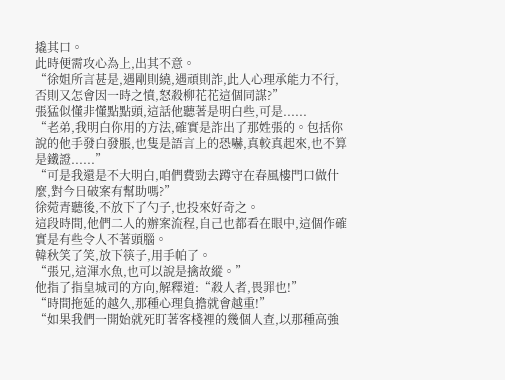撬其口。
此時便需攻心為上,出其不意。
“徐姐所言甚是,遇剛則繞,遇頑則詐,此人心理承能力不行,否則又怎會因一時之憤,怒殺柳花花這個同謀?”
張猛似懂非懂點點頭,這話他聽著是明白些,可是......
“老弟,我明白你用的方法,確實是詐出了那姓張的。包括你說的他手發白發脹,也隻是語言上的恐嚇,真較真起來,也不算是鐵證......”
“可是我還是不大明白,咱們費勁去蹲守在春風樓門口做什麼,對今日破案有幫助嗎?”
徐菀青聽後,不放下了勺子,也投來好奇之。
這段時間,他們二人的辦案流程,自己也都看在眼中,這個作確實是有些令人不著頭腦。
韓秋笑了笑,放下筷子,用手帕了。
“張兄,這渾水魚,也可以說是擒故縱。”
他指了指皇城司的方向,解釋道:“殺人者,畏罪也!”
“時間拖延的越久,那種心理負擔就會越重!”
“如果我們一開始就死盯著客棧裡的幾個人查,以那種高強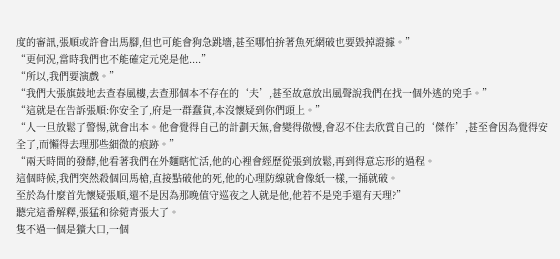度的審訊,張順或許會出馬腳,但也可能會狗急跳墻,甚至哪怕拚著魚死網破也要毀掉證據。”
“更何況,當時我們也不能確定元兇是他....”
“所以,我們要演戲。”
“我們大張旗鼓地去查春風樓,去查那個本不存在的‘夫’,甚至故意放出風聲說我們在找一個外逃的兇手。”
“這就是在告訴張順:你安全了,府是一群蠢貨,本沒懷疑到你們頭上。”
“人一旦放鬆了警惕,就會出本。他會覺得自己的計劃天無,會變得傲慢,會忍不住去欣賞自己的‘傑作’,甚至會因為覺得安全了,而懶得去理那些細微的痕跡。”
“兩天時間的發酵,他看著我們在外麵瞎忙活,他的心裡會經歷從張到放鬆,再到得意忘形的過程。
這個時候,我們突然殺個回馬槍,直接點破他的死,他的心理防線就會像紙一樣,一捅就破。
至於為什麼首先懷疑張順,還不是因為那晚值守巡夜之人就是他,他若不是兇手還有天理?”
聽完這番解釋,張猛和徐菀青張大了。
隻不過一個是獷大口,一個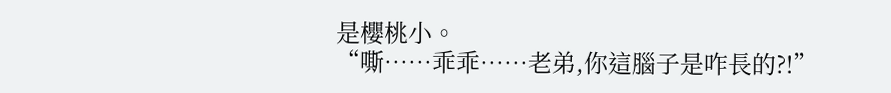是櫻桃小。
“嘶……乖乖……老弟,你這腦子是咋長的?!”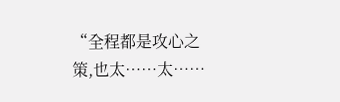“全程都是攻心之策,也太……太……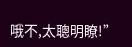哦不,太聰明瞭!”